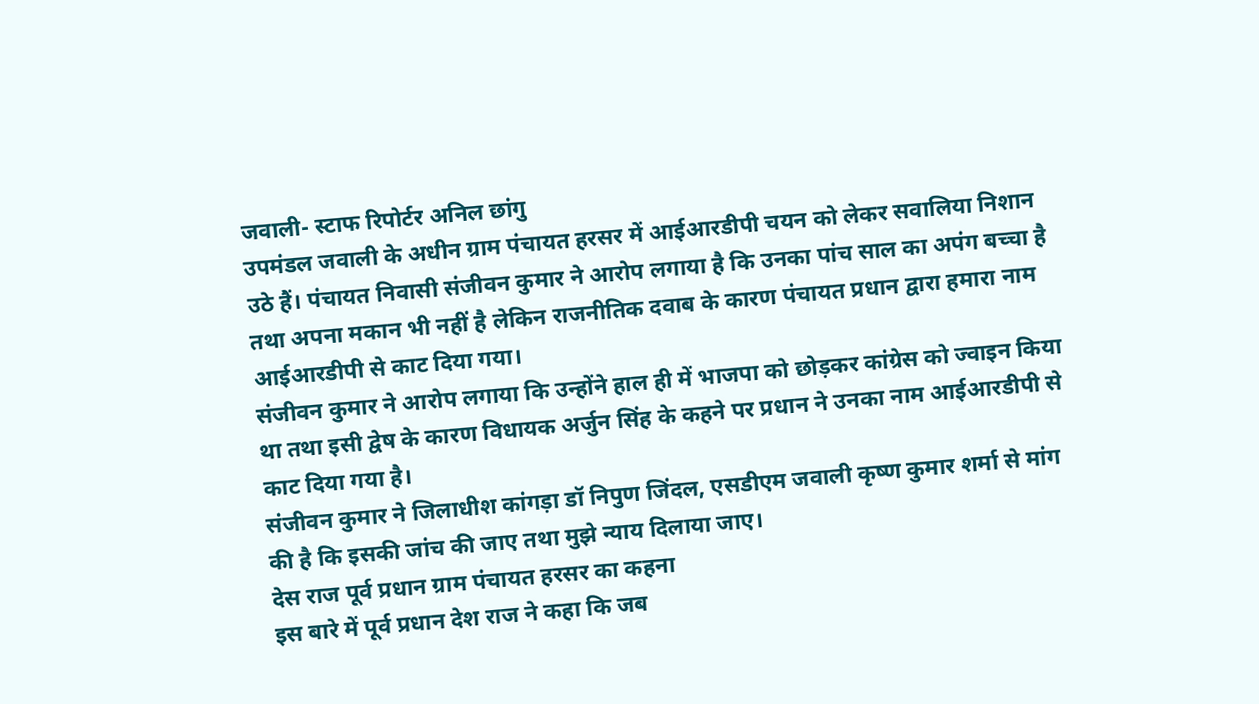जवाली- स्टाफ रिपोर्टर अनिल छांगु
उपमंडल जवाली के अधीन ग्राम पंचायत हरसर में आईआरडीपी चयन को लेकर सवालिया निशान उठे हैं। पंचायत निवासी संजीवन कुमार ने आरोप लगाया है कि उनका पांच साल का अपंग बच्चा है तथा अपना मकान भी नहीं है लेकिन राजनीतिक दवाब के कारण पंचायत प्रधान द्वारा हमारा नाम आईआरडीपी से काट दिया गया।
संजीवन कुमार ने आरोप लगाया कि उन्होंने हाल ही में भाजपा को छोड़कर कांग्रेस को ज्वाइन किया था तथा इसी द्वेष के कारण विधायक अर्जुन सिंह के कहने पर प्रधान ने उनका नाम आईआरडीपी से काट दिया गया है।
संजीवन कुमार ने जिलाधीश कांगड़ा डॉ निपुण जिंदल, एसडीएम जवाली कृष्ण कुमार शर्मा से मांग की है कि इसकी जांच की जाए तथा मुझे न्याय दिलाया जाए।
देस राज पूर्व प्रधान ग्राम पंचायत हरसर का कहना
इस बारे में पूर्व प्रधान देश राज ने कहा कि जब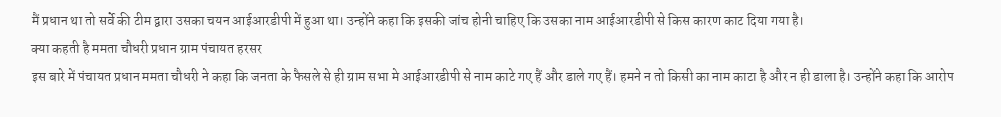मैं प्रधान था तो सर्वे की टीम द्वारा उसका चयन आईआरडीपी में हुआ था। उन्होंने कहा कि इसकी जांच होनी चाहिए कि उसका नाम आईआरडीपी से किस कारण काट दिया गया है।
क्या कहती है ममता चौधरी प्रधान ग्राम पंचायत हरसर
इस बारे में पंचायत प्रधान ममता चौधरी ने कहा कि जनता के फैसले से ही ग्राम सभा मे आईआरडीपी से नाम काटे गए हैं और डाले गए हैं। हमने न तो किसी का नाम काटा है और न ही डाला है। उन्होंने कहा कि आरोप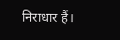निराधार हैं।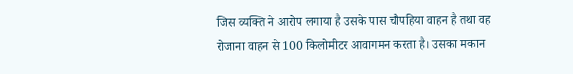जिस व्यक्ति ने आरोप लगाया है उसके पास चौपहिया वाहन है तथा वह रोजाना वाहन से 100 किलोमीटर आवागमन करता है। उसका मकान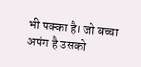भी पक्का है। जो बच्चा अपंग है उसको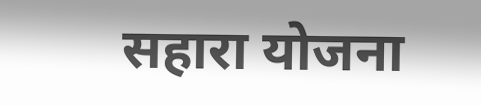सहारा योजना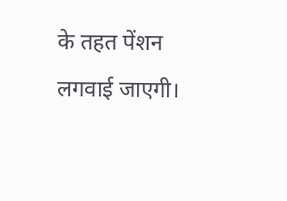के तहत पेंशन लगवाई जाएगी।